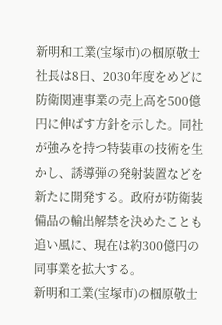新明和工業(宝塚市)の椢原敬士社長は8日、2030年度をめどに防衛関連事業の売上高を500億円に伸ばす方針を示した。同社が強みを持つ特装車の技術を生かし、誘導弾の発射装置などを新たに開発する。政府が防衛装備品の輸出解禁を決めたことも追い風に、現在は約300億円の同事業を拡大する。
新明和工業(宝塚市)の椢原敬士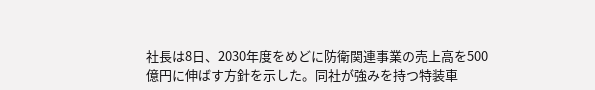社長は8日、2030年度をめどに防衛関連事業の売上高を500億円に伸ばす方針を示した。同社が強みを持つ特装車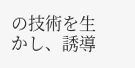の技術を生かし、誘導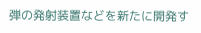弾の発射装置などを新たに開発す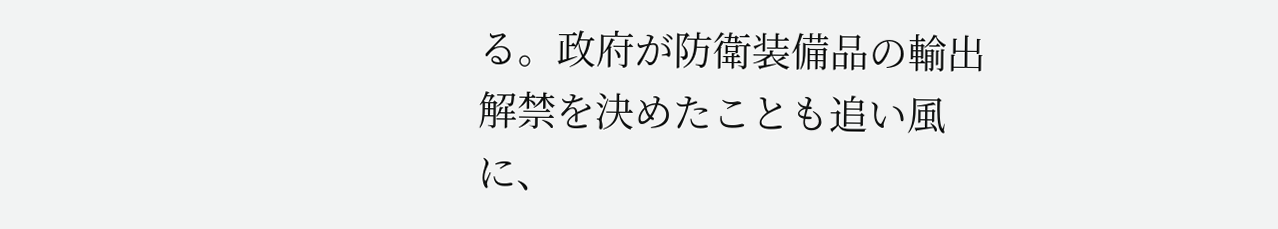る。政府が防衛装備品の輸出解禁を決めたことも追い風に、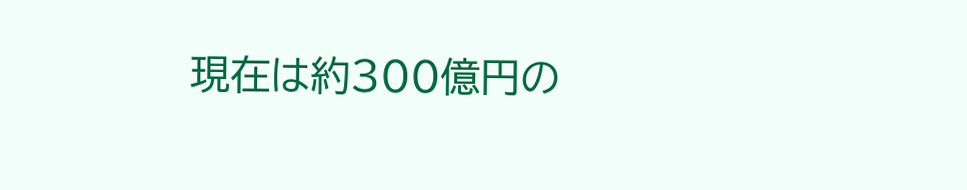現在は約300億円の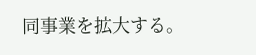同事業を拡大する。